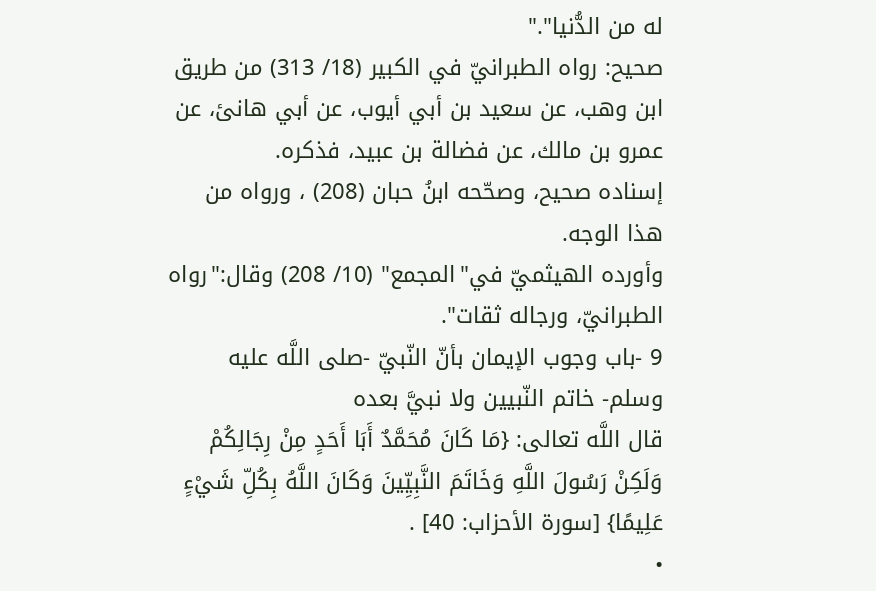له من الدُّنيا"."
صحيح: رواه الطبرانيّ في الكبير (18/ 313) من طريق ابن وهب، عن سعيد بن أبي أيوب، عن أبي هانئ، عن عمرو بن مالك، عن فضالة بن عبيد، فذكره.
إسناده صحيح، وصحّحه ابنُ حبان (208) ، ورواه من هذا الوجه.
وأورده الهيثميّ في"المجمع" (10/ 208) وقال:"رواه الطبرانيّ، ورجاله ثقات".
9 -باب وجوب الإيمان بأنّ النّبيّ -صلى اللَّه عليه وسلم- خاتم النّبيين ولا نبيَّ بعده
قال اللَّه تعالى: {مَا كَانَ مُحَمَّدٌ أَبَا أَحَدٍ مِنْ رِجَالِكُمْ وَلَكِنْ رَسُولَ اللَّهِ وَخَاتَمَ النَّبِيِّينَ وَكَانَ اللَّهُ بِكُلِّ شَيْءٍ عَلِيمًا} [سورة الأحزاب: 40] .
•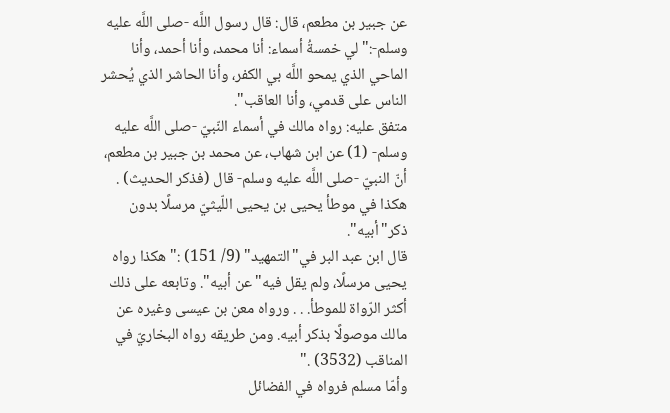عن جبير بن مطعم، قال: قال رسول اللَّه -صلى اللَّه عليه وسلم-:"لي خمسةُ أسماء: أنا محمد، وأنا أحمد، وأنا الماحي الذي يمحو اللَّه بي الكفر، وأنا الحاشر الذي يُحشر الناس على قدمي، وأنا العاقب".
متفق عليه: رواه مالك في أسماء النّبيّ -صلى اللَّه عليه وسلم- (1) عن ابن شهاب، عن محمد بن جبير بن مطعم، أنّ النبيّ -صلى اللَّه عليه وسلم- قال (فذكر الحديث) .
هكذا في موطأ يحيى بن يحيى اللّيثيّ مرسلًا بدون ذكر"أبيه".
قال ابن عبد البر في"التمهيد" (9/ 151) :"هكذا رواه يحيى مرسلًا، ولم يقل فيه"عن أبيه". وتابعه على ذلك أكثر الرّواة للموطأ. . . ورواه معن بن عيسى وغيره عن مالك موصولًا بذكر أبيه. ومن طريقه رواه البخاريّ في المناقب (3532) ."
وأمّا مسلم فرواه في الفضائل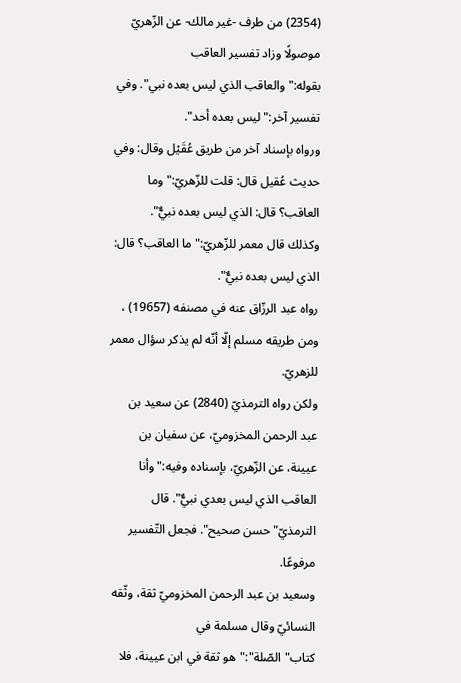(2354) من طرف -غير مالك- عن الزّهريّ موصولًا وزاد تفسير العاقب بقوله:"والعاقب الذي ليس بعده نبي". وفي تفسير آخر:"ليس بعده أحد".
ورواه بإسناد آخر من طريق عُقَيْل وقال: وفي حديث عُقيل قال: قلت للزّهريّ:"وما العاقب؟ قال: الذي ليس بعده نبيٌّ".
وكذلك قال معمر للزّهريّ:"ما العاقب؟ قال: الذي ليس بعده نبيٌّ".
رواه عبد الرزّاق عنه في مصنفه (19657) ، ومن طريقه مسلم إلّا أنّه لم يذكر سؤال معمر للزهريّ.
ولكن رواه الترمذيّ (2840) عن سعيد بن عبد الرحمن المخزوميّ، عن سفيان بن عيينة، عن الزّهريّ، بإسناده وفيه:"وأنا العاقب الذي ليس بعدي نبيٌّ". قال الترمذيّ"حسن صحيح". فجعل التّفسير مرفوعًا.
وسعيد بن عبد الرحمن المخزوميّ ثقة، وثّقه النسائيّ وقال مسلمة في كتاب"الصّلة":"هو ثقة في ابن عيينة، فلا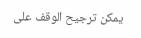يمكن ترجيح الوقف على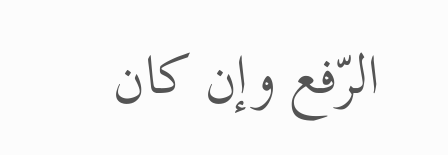الرّفع وإن كان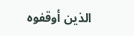الذين أوقفوه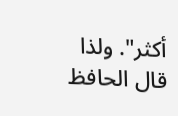أكثر". ولذا قال الحافظ